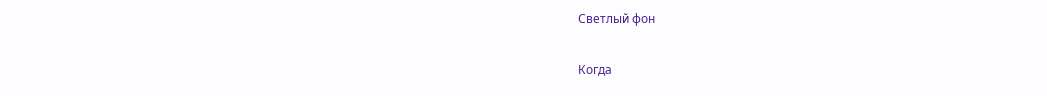Светлый фон

Когда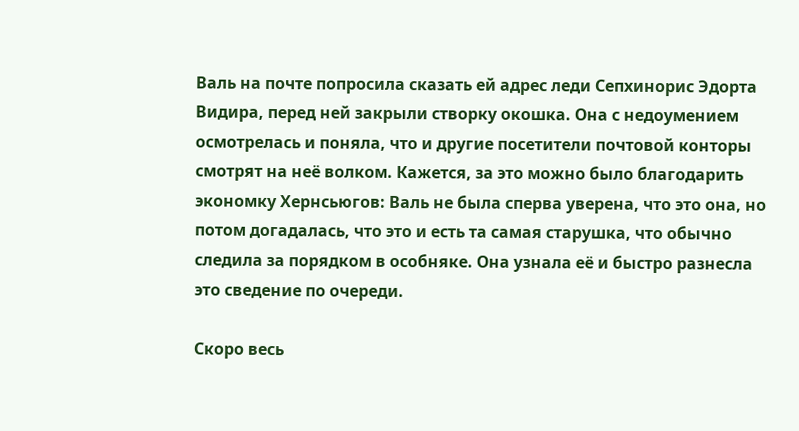Валь на почте попросила сказать ей адрес леди Сепхинорис Эдорта Видира, перед ней закрыли створку окошка. Она с недоумением осмотрелась и поняла, что и другие посетители почтовой конторы смотрят на неё волком. Кажется, за это можно было благодарить экономку Хернсьюгов: Валь не была сперва уверена, что это она, но потом догадалась, что это и есть та самая старушка, что обычно следила за порядком в особняке. Она узнала её и быстро разнесла это сведение по очереди.

Скоро весь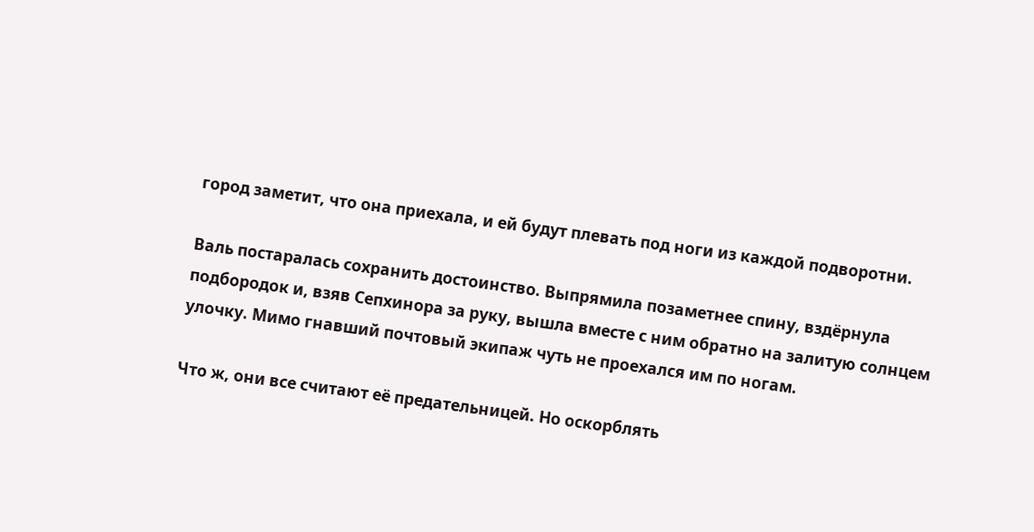город заметит, что она приехала, и ей будут плевать под ноги из каждой подворотни.

Валь постаралась сохранить достоинство. Выпрямила позаметнее спину, вздёрнула подбородок и, взяв Сепхинора за руку, вышла вместе с ним обратно на залитую солнцем улочку. Мимо гнавший почтовый экипаж чуть не проехался им по ногам.

Что ж, они все считают её предательницей. Но оскорблять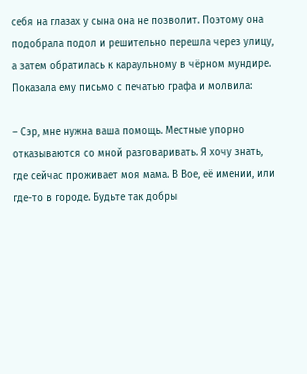себя на глазах у сына она не позволит. Поэтому она подобрала подол и решительно перешла через улицу, а затем обратилась к караульному в чёрном мундире. Показала ему письмо с печатью графа и молвила:

– Сэр, мне нужна ваша помощь. Местные упорно отказываются со мной разговаривать. Я хочу знать, где сейчас проживает моя мама. В Вое, её имении, или где-то в городе. Будьте так добры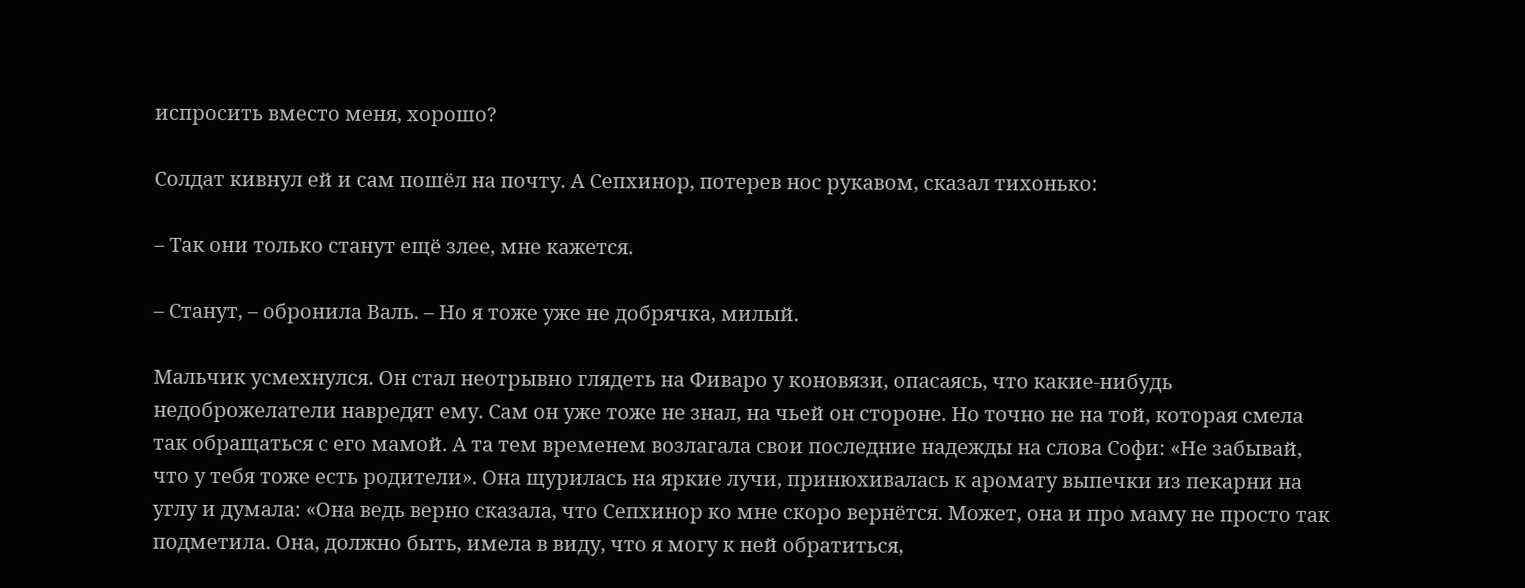испросить вместо меня, хорошо?

Солдат кивнул ей и сам пошёл на почту. А Сепхинор, потерев нос рукавом, сказал тихонько:

– Так они только станут ещё злее, мне кажется.

– Станут, – обронила Валь. – Но я тоже уже не добрячка, милый.

Мальчик усмехнулся. Он стал неотрывно глядеть на Фиваро у коновязи, опасаясь, что какие-нибудь недоброжелатели навредят ему. Сам он уже тоже не знал, на чьей он стороне. Но точно не на той, которая смела так обращаться с его мамой. А та тем временем возлагала свои последние надежды на слова Софи: «Не забывай, что у тебя тоже есть родители». Она щурилась на яркие лучи, принюхивалась к аромату выпечки из пекарни на углу и думала: «Она ведь верно сказала, что Сепхинор ко мне скоро вернётся. Может, она и про маму не просто так подметила. Она, должно быть, имела в виду, что я могу к ней обратиться,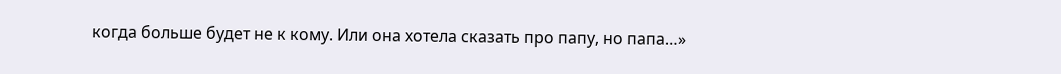когда больше будет не к кому. Или она хотела сказать про папу, но папа…»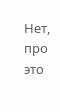Нет, про это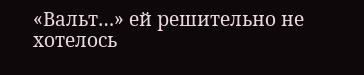«Вальт…» ей решительно не хотелось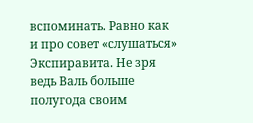вспоминать. Равно как и про совет «слушаться» Экспиравита. Не зря ведь Валь больше полугода своим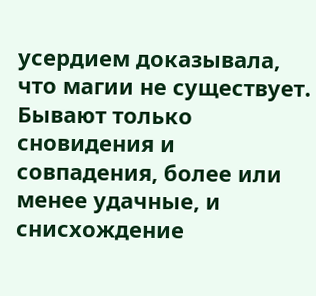усердием доказывала, что магии не существует. Бывают только сновидения и совпадения, более или менее удачные, и снисхождение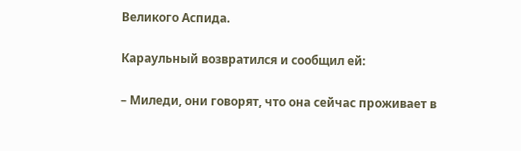Великого Аспида.

Караульный возвратился и сообщил ей:

– Миледи, они говорят, что она сейчас проживает в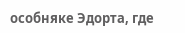особняке Эдорта, где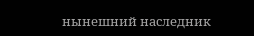нынешний наследник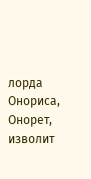лорда Онориса, Онорет, изволит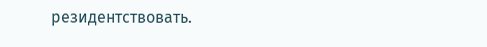резидентствовать.